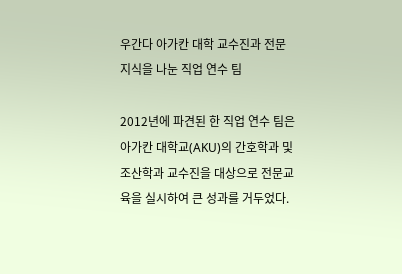우간다 아가칸 대학 교수진과 전문지식을 나눈 직업 연수 팀

2012년에 파견된 한 직업 연수 팀은 아가칸 대학교(AKU)의 간호학과 및 조산학과 교수진을 대상으로 전문교육을 실시하여 큰 성과를 거두었다.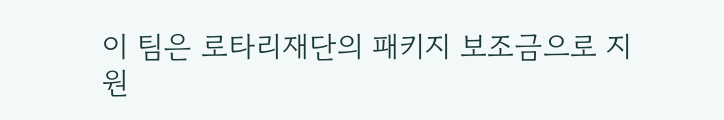이 팀은 로타리재단의 패키지 보조금으로 지원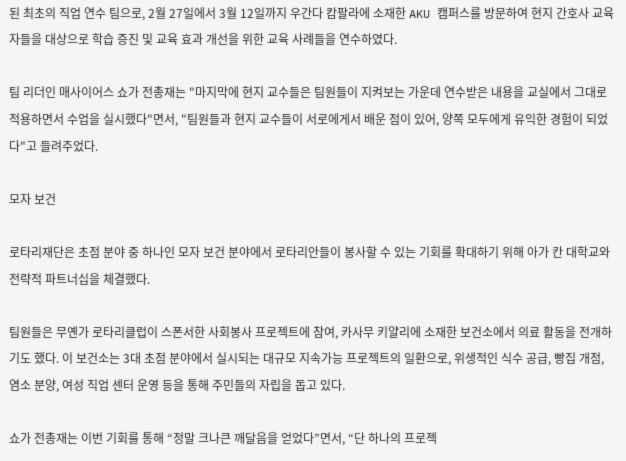된 최초의 직업 연수 팀으로, 2월 27일에서 3월 12일까지 우간다 캄팔라에 소재한 AKU 캠퍼스를 방문하여 현지 간호사 교육자들을 대상으로 학습 증진 및 교육 효과 개선을 위한 교육 사례들을 연수하였다.

팀 리더인 매사이어스 쇼가 전총재는 "마지막에 현지 교수들은 팀원들이 지켜보는 가운데 연수받은 내용을 교실에서 그대로 적용하면서 수업을 실시했다"면서, "팀원들과 현지 교수들이 서로에게서 배운 점이 있어, 양쪽 모두에게 유익한 경험이 되었다"고 들려주었다.

모자 보건

로타리재단은 초점 분야 중 하나인 모자 보건 분야에서 로타리안들이 봉사할 수 있는 기회를 확대하기 위해 아가 칸 대학교와 전략적 파트너십을 체결했다.

팀원들은 무옌가 로타리클럽이 스폰서한 사회봉사 프로젝트에 참여, 카사무 키얄리에 소재한 보건소에서 의료 활동을 전개하기도 했다. 이 보건소는 3대 초점 분야에서 실시되는 대규모 지속가능 프로젝트의 일환으로, 위생적인 식수 공급, 빵집 개점, 염소 분양, 여성 직업 센터 운영 등을 통해 주민들의 자립을 돕고 있다.

쇼가 전총재는 이번 기회를 통해 “정말 크나큰 깨달음을 얻었다”면서, “단 하나의 프로젝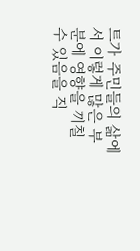트가 주민들의 삶에서 이렇게 많은 부분에 영향을 끼칠 수 있음을 직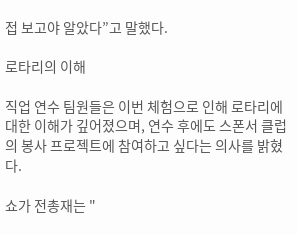접 보고야 알았다”고 말했다.

로타리의 이해

직업 연수 팀원들은 이번 체험으로 인해 로타리에 대한 이해가 깊어졌으며, 연수 후에도 스폰서 클럽의 봉사 프로젝트에 참여하고 싶다는 의사를 밝혔다.

쇼가 전총재는 "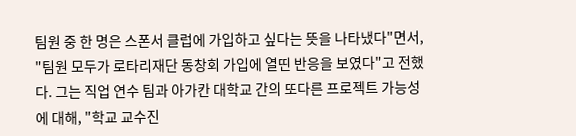팀원 중 한 명은 스폰서 클럽에 가입하고 싶다는 뜻을 나타냈다"면서, "팀원 모두가 로타리재단 동창회 가입에 열띤 반응을 보였다"고 전했다. 그는 직업 연수 팀과 아가칸 대학교 간의 또다른 프로젝트 가능성에 대해, "학교 교수진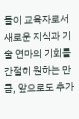들이 교육자로서 새로운 지식과 기술 연마의 기회를 간절히 원하는 만큼, 앞으로도 추가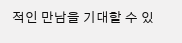적인 만남을 기대할 수 있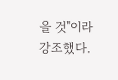을 것"이라 강조했다.